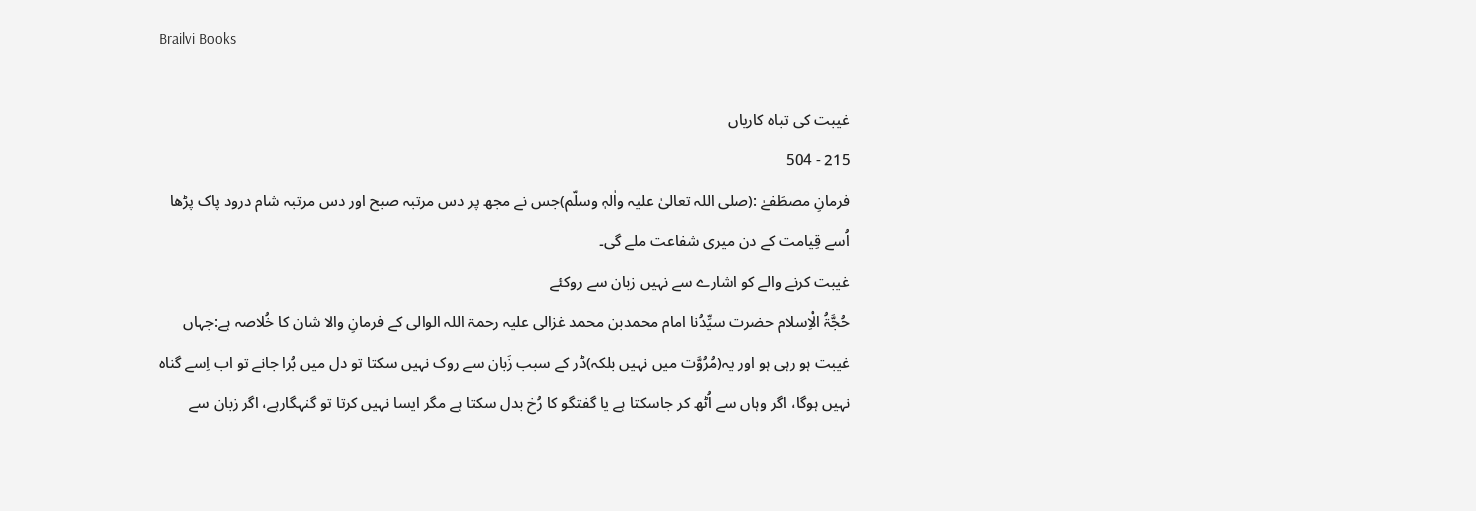Brailvi Books

غیبت کی تباہ کاریاں
215 - 504
فرمانِ مصطَفےٰ :(صلی اللہ تعالیٰ علیہ واٰلہٖ وسلّم)جس نے مجھ پر دس مرتبہ صبح اور دس مرتبہ شام درود پاک پڑھا اُسے قِیامت کے دن میری شفاعت ملے گی۔
غیبت کرنے والے کو اشارے سے نہیں زبان سے روکئے
حُجَّۃُ الْاِسلام حضرت سیِّدُنا امام محمدبن محمد غزالی علیہ رحمۃ اللہ الوالی کے فرمانِ والا شان کا خُلاصہ ہے:جہاں غیبت ہو رہی ہو اور یہ(مُرُوَّت میں نہیں بلکہ)ڈر کے سبب زَبان سے روک نہیں سکتا تو دل میں بُرا جانے تو اب اِسے گناہ نہیں ہوگا، اگر وہاں سے اُٹھ کر جاسکتا ہے یا گفتگو کا رُخ بدل سکتا ہے مگر ایسا نہیں کرتا تو گنہگارہے، اگر زبان سے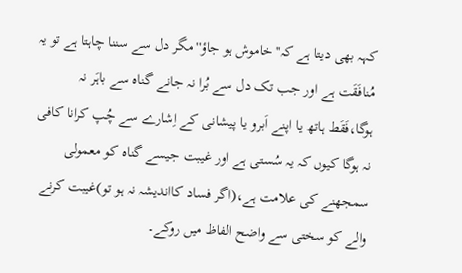کہہ بھی دیتا ہے کہ''خاموش ہو جاؤ''مگر دل سے سننا چاہتا ہے تو یہ مُنافَقَت ہے اور جب تک دل سے بُرا نہ جانے گناہ سے باہَر نہ ہوگا،فَقَط ہاتھ یا اپنے اَبرو یا پیشانی کے اِشارے سے چُپ کرانا کافی نہ ہوگا کیوں کہ یہ سُستی ہے اور غیبت جیسے گناہ کو معمولی سمجھنے کی علامت ہے،(اگر فساد کااندیشہ نہ ہو تو)غیبت کرنے والے کو سختی سے واضح الفاظ میں روکے۔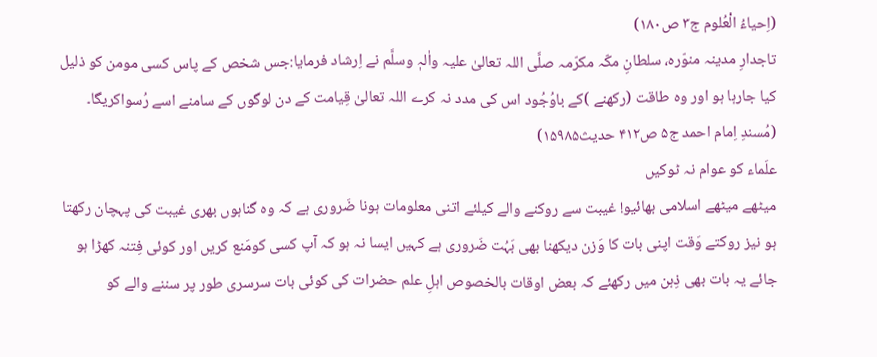(اِحیاءُ الْعُلوم ج۳ ص۱۸۰)
تاجدارِ مدینہ منوّرہ، سلطانِ مکّہ مکرّمہ صلَّی اللہ تعالیٰ علیہ واٰلہٖ وسلَّم نے اِرشاد فرمایا:جس شخص کے پاس کسی مومن کو ذلیل کیا جارہا ہو اور وہ طاقت (رکھنے )کے باوُجُود اس کی مدد نہ کرے اللہ تعالیٰ قِیامت کے دن لوگوں کے سامنے اسے رُسواکریگا۔
(مُسندِ اِمام احمد ج۵ ص۴۱۲ حدیث۱۵۹۸۵)
علَماء کو عوام نہ ٹوکیں
میٹھے میٹھے اسلامی بھائیو! غیبت سے روکنے والے کیلئے اتنی معلومات ہونا ضَروری ہے کہ وہ گناہوں بھری غیبت کی پہچان رکھتا ہو نیز روکتے وَقت اپنی بات کا وَزن دیکھنا بھی بَہُت ضَروری ہے کہیں ایسا نہ ہو کہ آپ کسی کومَنع کریں اور کوئی فِتنہ کھڑا ہو جائے یہ بات بھی ذِہن میں رکھئے کہ بعض اوقات بالخصوص اہلِ علم حضرات کی کوئی بات سرسری طور پر سننے والے کو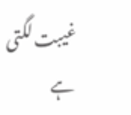غیبت لگتی ہے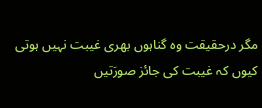مگر درحقیقت وہ گناہوں بھری غیبت نہیں ہوتی کیوں کہ غیبت کی جائز صورَتیں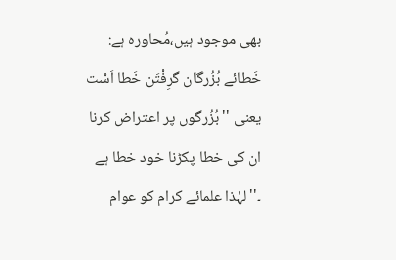بھی موجود ہیں،مُحاورہ ہے:
خَطائے بُزُرگان گرِفْتَن خَطا اَسْت
یعنی ''بُزُرگوں پر اعتراض کرنا ان کی خطا پکڑنا خود خطا ہے ۔''لہٰذا علمائے کرام کو عوام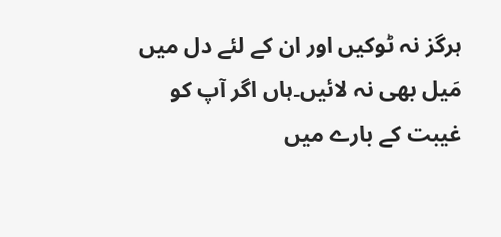ہرگز نہ ٹوکیں اور ان کے لئے دل میں مَیل بھی نہ لائیں۔ہاں اگر آپ کو غیبت کے بارے میں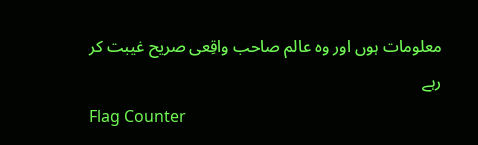معلومات ہوں اور وہ عالم صاحب واقِعی صریح غیبت کر رہے
Flag Counter